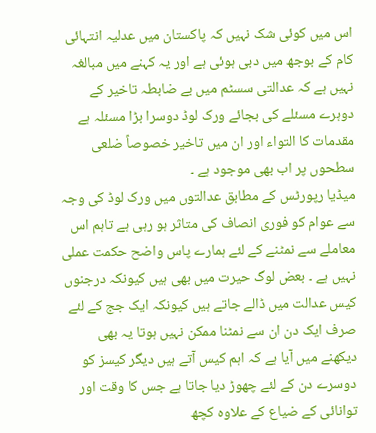اس میں کوئی شک نہیں کہ پاکستان میں عدلیہ انتہائی کام کے بوجھ میں دبی ہوئی ہے اور یہ کہنے میں مبالغہ نہیں ہے کہ عدالتی سسٹم میں بے ضابطہ تاخیر کے دوہرے مسئلے کی بجائے ورک لوڈ دوسرا بڑا مسئلہ ہے مقدمات کا التواء اور ان میں تاخیر خصوصاً ضلعی سطحوں پر اب بھی موجود ہے ۔
میڈیا رپورٹس کے مطابق عدالتوں میں ورک لوڈ کی وجہ سے عوام کو فوری انصاف کی متاثر ہو رہی ہے تاہم اس معاملے سے نمٹنے کے لئے ہمارے پاس واضح حکمت عملی نہیں ہے ۔ بعض لوگ حیرت میں بھی ہیں کیونکہ درجنوں کیس عدالت میں ڈالے جاتے ہیں کیونکہ ایک جج کے لئے صرف ایک دن ان سے نمٹنا ممکن نہیں ہوتا یہ بھی دیکھنے میں آیا ہے کہ اہم کیس آتے ہیں دیگر کیسز کو دوسرے دن کے لئے چھوڑ دیا جاتا ہے جس کا وقت اور توانائی کے ضیاع کے علاوہ کچھ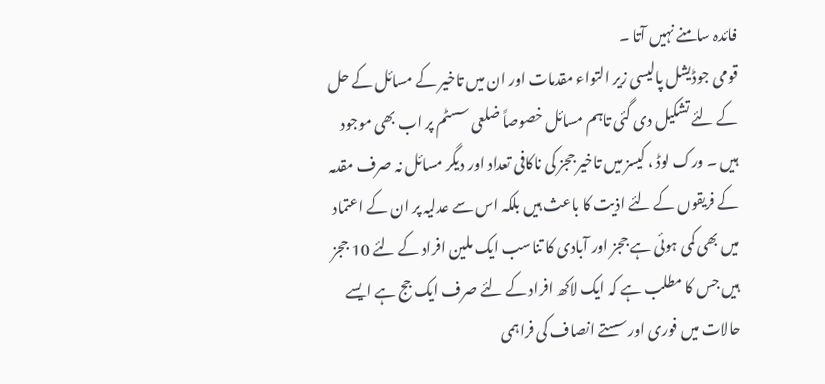فائدہ سامنے نہیں آتا ۔
قومی جوڈیشل پالیسی زیر التواء مقدمات اور ان میں تاخیر کے مسائل کے حل کے لئے تشکیل دی گئی تاہم مسائل خصوصاً ضلعی سسٹم پر اب بھی موجود ہیں ۔ ورک لوڈ ، کیسز میں تاخیر ججز کی ناکافی تعداد اور دیگر مسائل نہ صرف مقدمہ کے فریقوں کے لئے اذیت کا باعث ہیں بلکہ اس سے عدلیہ پر ان کے اعتماد میں بھی کمی ہوئی ہے ججز اور آبادی کا تناسب ایک ملین افراد کے لئے 10 ججز ہیں جس کا مطلب ہے کہ ایک لاکھ افراد کے لئے صرف ایک جج ہے ایسے حالات میں فوری اور سستے انصاف کی فراہمی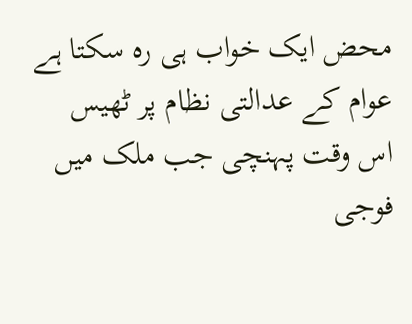محض ایک خواب ہی رہ سکتا ہے عوام کے عدالتی نظام پر ٹھیس اس وقت پہنچی جب ملک میں فوجی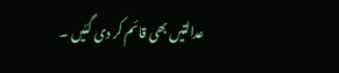عدالتیں بھی قائم کر دی گئیں ۔